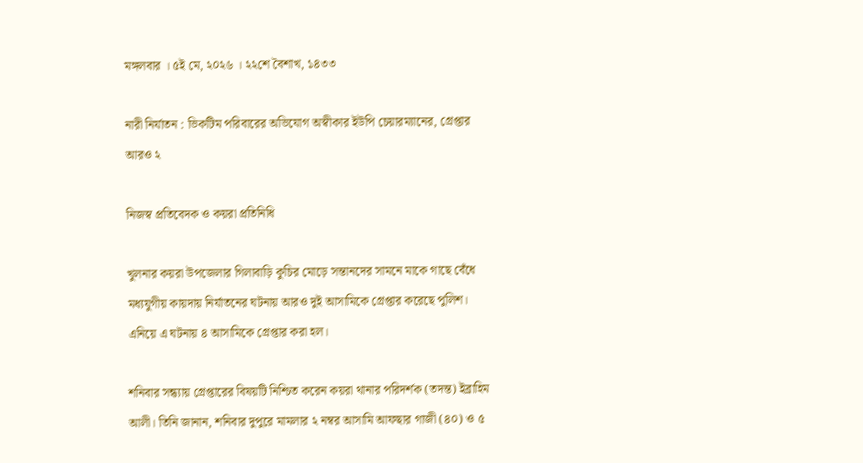মঙ্গলবার । ৫ই মে, ২০২৬ । ২২শে বৈশাখ, ১৪৩৩

নারী নির্যাতন : ভিকটিম পরিবারের অভিযোগ অস্বীকার ইউপি চেয়ারম্যানের, গ্রেপ্তার আরও ২

নিজস্ব প্রতিবেদক ও কয়রা প্রতিনিধি

খুলনার কয়রা উপজেলার গিলাবা‌ড়ি কু‌চির মো‌ড়ে সন্তানদের সামনে মাকে গাছে বেঁধে মধ্যযুগীয় কায়দায় নির্যাতনের ঘটনায় আরও দুই আসামিকে গ্রেপ্তার করেছে পুলিশ। এনিয়ে এ ঘটনায় ৪ আসামিকে গ্রেপ্তার করা হল।

শ‌নিবার সন্ধ্যায় গ্রেপ্তা‌রের বিষয়‌টি নি‌শ্চিত ক‌রেন কয়রা থানার প‌রিদর্শক (তদন্ত) ইব্রাহিম আলী। তি‌নি জানান, শনিবার দুপুরে মামলার ২ নম্বর আসামি আফছার গাজী (৪০) ও ৫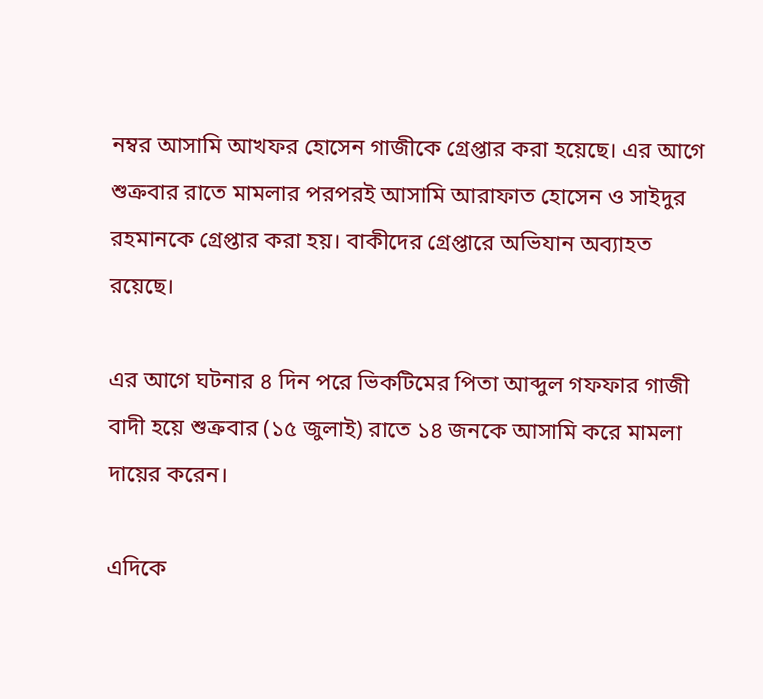নম্বর আসামি আখফর হোসেন গাজীকে গ্রেপ্তার করা হয়েছে। এর আগে শুক্রবার রাতে মামলার পরপরই আসামি আরাফাত হোসেন ও সাইদুর রহমানকে গ্রেপ্তার করা হয়। বাকী‌দের গ্রেপ্তা‌রে অভিযান অব‌্যাহত র‌য়ে‌ছে।

এর আগে ঘটনার ৪ দিন প‌রে ভিকটিমের পিতা আব্দুল গফফার গাজী বাদী হয়ে শুক্রবার (১৫ জুলাই) রা‌তে ১৪ জনকে আসামি করে মামলা দায়ের করেন।

এদিকে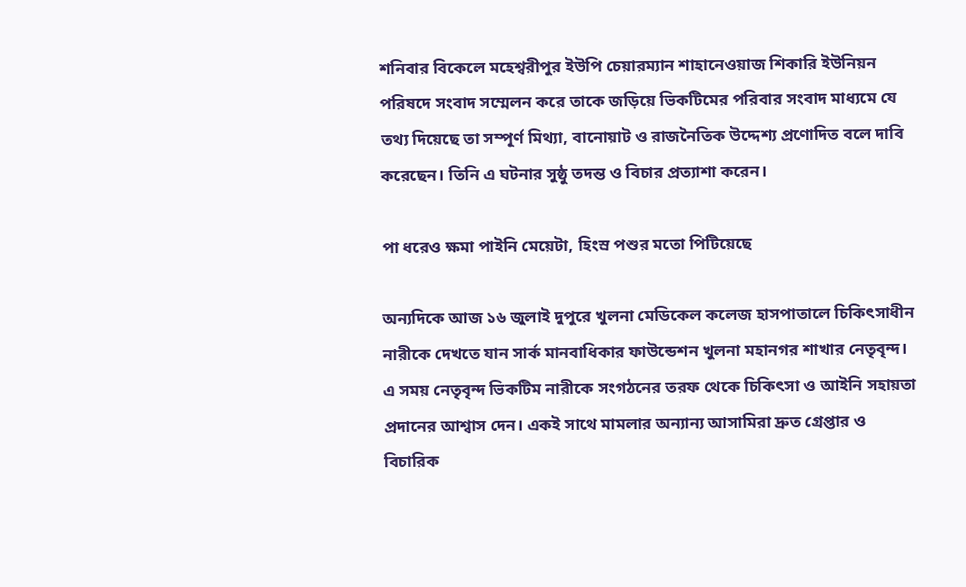শনিবার বিকেলে মহেশ্বরীপুর ইউপি চেয়ারম্যান শাহানেওয়াজ শিকারি ইউনিয়ন পরিষদে সংবাদ সম্মেলন করে তাকে জড়িয়ে ভিকটিমের পরিবার সংবাদ মাধ্যমে যে তথ্য দিয়েছে তা সম্পূর্ণ মিথ্যা, বানোয়াট ও রাজনৈতিক উদ্দেশ্য প্রণোদিত বলে দাবি করেছেন। তিনি এ ঘটনার সুষ্ঠু তদন্ত ও বিচার প্রত্যাশা করেন।

পা ধরেও ক্ষমা পাইনি মেয়েটা, হিংস্র পশুর মতো পিটিয়েছে

অন্যদিকে আজ ১৬ জুলাই দুপুরে খুলনা মেডিকেল কলেজ হাসপাতালে চিকিৎসাধীন নারীকে দেখতে যান সার্ক মানবাধিকার ফাউন্ডেশন খুলনা মহানগর শাখার নেতৃবৃন্দ। এ সময় নেতৃবৃন্দ ভিকটিম নারীকে সংগঠনের তরফ থেকে চিকিৎসা ও আইনি সহায়তা প্রদানের আশ্বাস দেন। একই সাথে মামলার অন্যান্য আসামিরা দ্রুত গ্রেপ্তার ও বিচারিক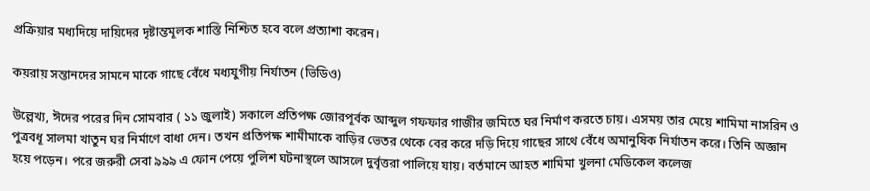প্রক্রিয়ার মধ্যদিয়ে দায়িদের দৃষ্টান্তমূলক শাস্তি নিশ্চিত হবে বলে প্রত্যাশা করেন।

কয়রায় সন্তানদের সামনে মাকে গাছে বেঁধে মধ্যযুগীয় নির্যাতন (ভিডিও)

উল্লেখ্য, ঈদের পরের দিন সোমবার ( ১১ জুলাই) সকালে প্রতিপক্ষ জোরপূর্বক আব্দুল গফফার গাজীর জমিতে ঘর নির্মাণ করতে চায়। এসময় তার মেয়ে শামিমা নাসরিন ও পুত্রবধূ সালমা খাতুন ঘর নির্মাণে বাধা দেন। তখন প্রতিপক্ষ শামীমাকে বাড়ির ভেতর থেকে বের করে দড়ি দিয়ে গাছের সাথে বেঁধে অমানুষিক নির্যাতন করে। তিনি অজ্ঞান হয়ে পড়েন। পরে জরুরী সেবা ৯৯৯ এ ফোন পেয়ে পুলিশ ঘটনাস্থলে আসলে দুর্বৃত্তরা পালিয়ে যায়। বর্তমানে আহত শা‌মিমা খুলনা মেডিকেল কলেজ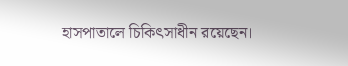হাসপাতালে চিকিৎসাধীন রয়েছেন।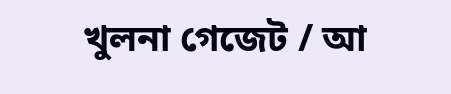খুলনা গেজেট / আ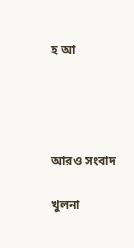হ আ




আরও সংবাদ

খুলনা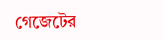গেজেটের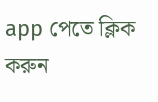app পেতে ক্লিক করুন